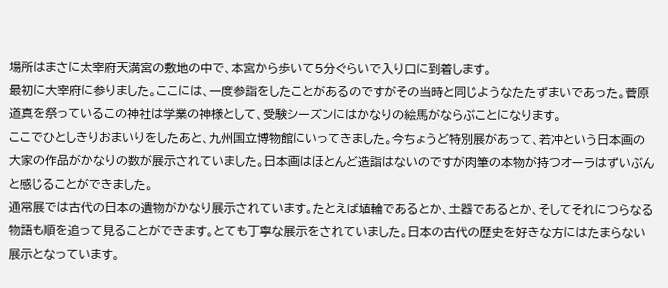場所はまさに太宰府天満宮の敷地の中で、本宮から歩いて5分ぐらいで入り口に到着します。
最初に大宰府に参りました。ここには、一度参詣をしたことがあるのですがその当時と同じようなたたずまいであった。菅原道真を祭っているこの神社は学業の神様として、受験シーズンにはかなりの絵馬がならぶことになります。
ここでひとしきりおまいりをしたあと、九州国立博物館にいってきました。今ちょうど特別展があって、若冲という日本画の大家の作品がかなりの数が展示されていました。日本画はほとんど造詣はないのですが肉筆の本物が持つオーラはずいぶんと感じることができました。
通常展では古代の日本の遺物がかなり展示されています。たとえば埴輪であるとか、土器であるとか、そしてそれにつらなる物語も順を追って見ることができます。とても丁寧な展示をされていました。日本の古代の歴史を好きな方にはたまらない展示となっています。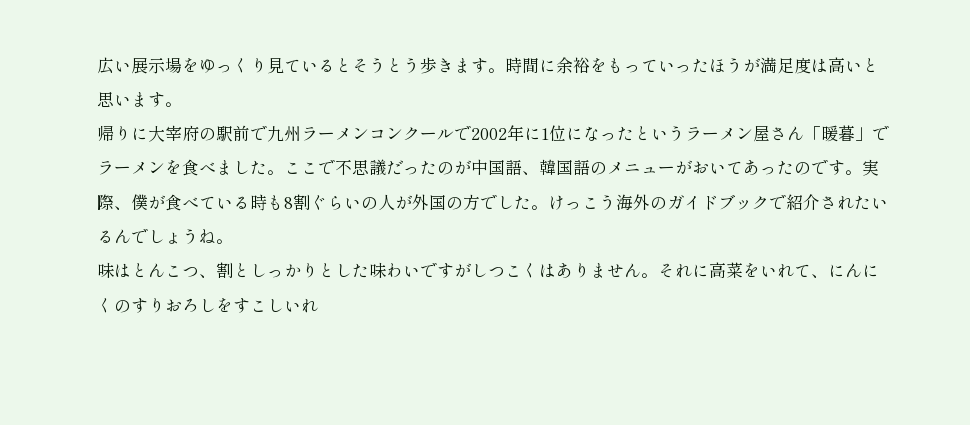広い展示場をゆっくり見ているとそうとう歩きます。時間に余裕をもっていったほうが満足度は高いと思います。
帰りに大宰府の駅前で九州ラーメンコンクールで2002年に1位になったというラーメン屋さん「暖暮」でラーメンを食べました。ここで不思議だったのが中国語、韓国語のメニューがおいてあったのです。実際、僕が食べている時も8割ぐらいの人が外国の方でした。けっこう海外のガイドブックで紹介されたいるんでしょうね。
味はとんこつ、割としっかりとした味わいですがしつこくはありません。それに高菜をいれて、にんにくのすりおろしをすこしいれ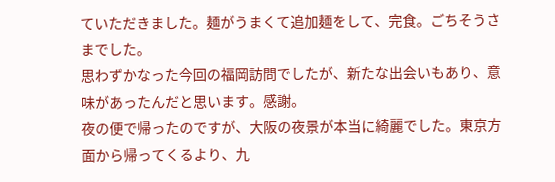ていただきました。麺がうまくて追加麺をして、完食。ごちそうさまでした。
思わずかなった今回の福岡訪問でしたが、新たな出会いもあり、意味があったんだと思います。感謝。
夜の便で帰ったのですが、大阪の夜景が本当に綺麗でした。東京方面から帰ってくるより、九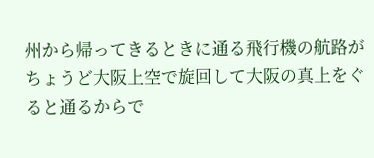州から帰ってきるときに通る飛行機の航路がちょうど大阪上空で旋回して大阪の真上をぐると通るからで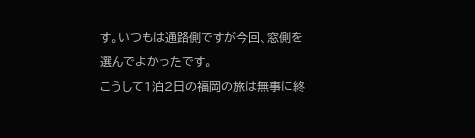す。いつもは通路側ですが今回、窓側を選んでよかったです。
こうして1泊2日の福岡の旅は無事に終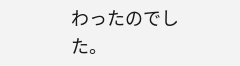わったのでした。